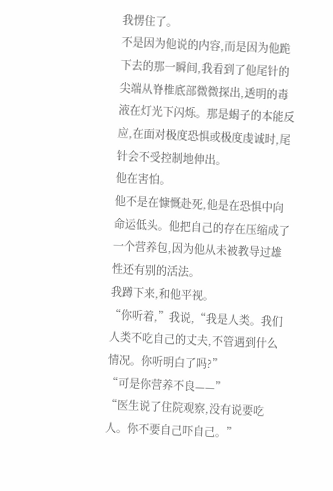我愣住了。
不是因为他说的内容,而是因为他跪下去的那一瞬间,我看到了他尾针的尖端从脊椎底部微微探出,透明的毒液在灯光下闪烁。那是蝎子的本能反应,在面对极度恐惧或极度虔诚时,尾针会不受控制地伸出。
他在害怕。
他不是在慷慨赴死,他是在恐惧中向命运低头。他把自己的存在压缩成了一个营养包,因为他从未被教导过雄性还有别的活法。
我蹲下来,和他平视。
“你听着,”我说,“我是人类。我们人类不吃自己的丈夫,不管遇到什么情况。你听明白了吗?”
“可是你营养不良——”
“医生说了住院观察,没有说要吃人。你不要自己吓自己。”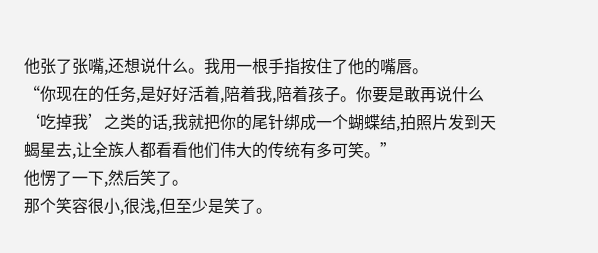他张了张嘴,还想说什么。我用一根手指按住了他的嘴唇。
“你现在的任务,是好好活着,陪着我,陪着孩子。你要是敢再说什么‘吃掉我’之类的话,我就把你的尾针绑成一个蝴蝶结,拍照片发到天蝎星去,让全族人都看看他们伟大的传统有多可笑。”
他愣了一下,然后笑了。
那个笑容很小,很浅,但至少是笑了。